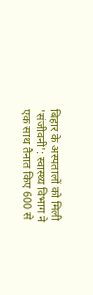बिहार के अस्पतालों को मिली 'संजीवनी': स्वास्थ्य विभाग ने एक साथ तैनात किए 600 से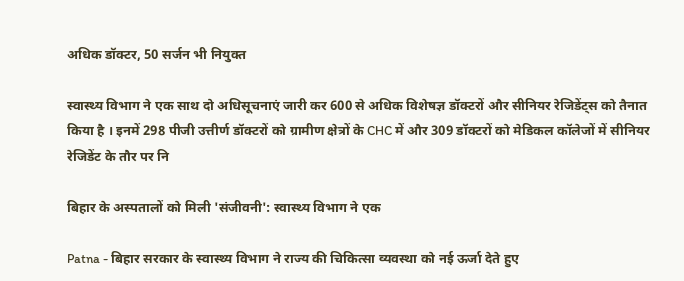अधिक डॉक्टर, 50 सर्जन भी नियुक्त

स्वास्थ्य विभाग ने एक साथ दो अधिसूचनाएं जारी कर 600 से अधिक विशेषज्ञ डॉक्टरों और सीनियर रेजिडेंट्स को तैनात किया है । इनमें 298 पीजी उत्तीर्ण डॉक्टरों को ग्रामीण क्षेत्रों के CHC में और 309 डॉक्टरों को मेडिकल कॉलेजों में सीनियर रेजिडेंट के तौर पर नि

बिहार के अस्पतालों को मिली 'संजीवनी': स्वास्थ्य विभाग ने एक

Patna - बिहार सरकार के स्वास्थ्य विभाग ने राज्य की चिकित्सा व्यवस्था को नई ऊर्जा देते हुए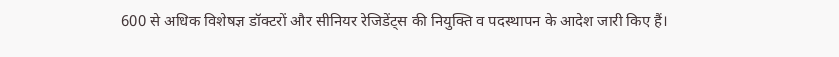600 से अधिक विशेषज्ञ डॉक्टरों और सीनियर रेजिडेंट्स की नियुक्ति व पदस्थापन के आदेश जारी किए हैं।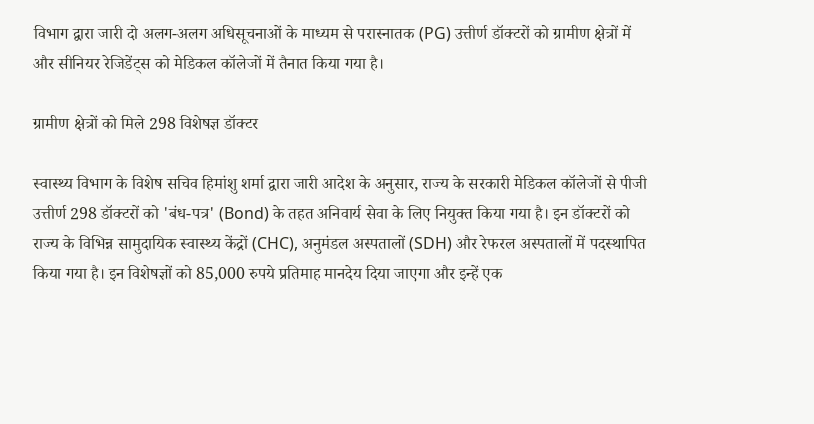विभाग द्वारा जारी दो अलग-अलग अधिसूचनाओं के माध्यम से परास्नातक (PG) उत्तीर्ण डॉक्टरों को ग्रामीण क्षेत्रों में और सीनियर रेजिडेंट्स को मेडिकल कॉलेजों में तैनात किया गया है।

ग्रामीण क्षेत्रों को मिले 298 विशेषज्ञ डॉक्टर

स्वास्थ्य विभाग के विशेष सचिव हिमांशु शर्मा द्वारा जारी आदेश के अनुसार, राज्य के सरकारी मेडिकल कॉलेजों से पीजी उत्तीर्ण 298 डॉक्टरों को 'बंध-पत्र' (Bond) के तहत अनिवार्य सेवा के लिए नियुक्त किया गया है। इन डॉक्टरों को राज्य के विभिन्न सामुदायिक स्वास्थ्य केंद्रों (CHC), अनुमंडल अस्पतालों (SDH) और रेफरल अस्पतालों में पदस्थापित किया गया है। इन विशेषज्ञों को 85,000 रुपये प्रतिमाह मानदेय दिया जाएगा और इन्हें एक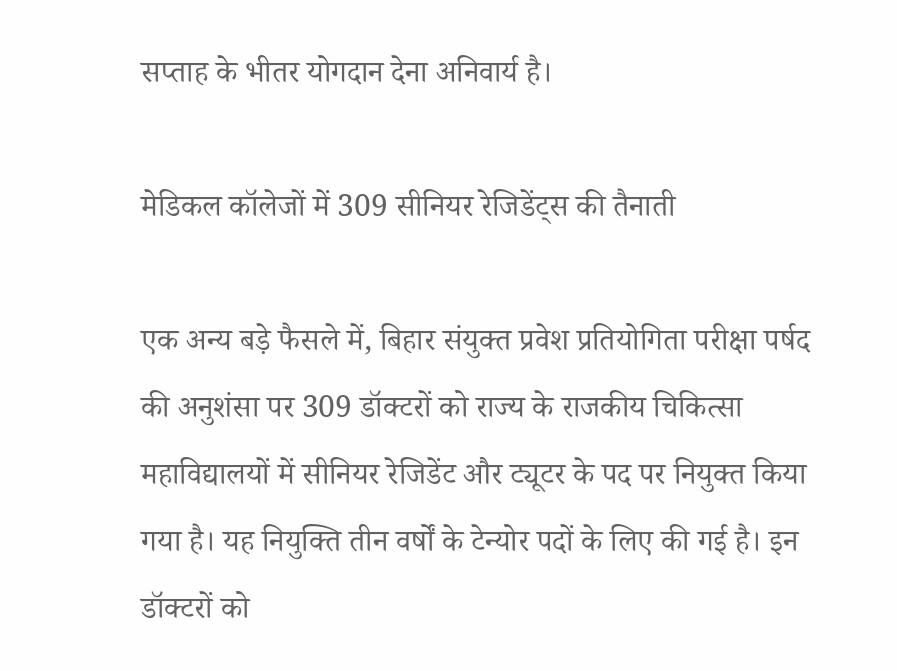सप्ताह के भीतर योगदान देना अनिवार्य है।

मेडिकल कॉलेजों में 309 सीनियर रेजिडेंट्स की तैनाती

एक अन्य बड़े फैसले में, बिहार संयुक्त प्रवेश प्रतियोगिता परीक्षा पर्षद की अनुशंसा पर 309 डॉक्टरों को राज्य के राजकीय चिकित्सा महाविद्यालयों में सीनियर रेजिडेंट और ट्यूटर के पद पर नियुक्त किया गया है। यह नियुक्ति तीन वर्षों के टेन्योर पदों के लिए की गई है। इन डॉक्टरों को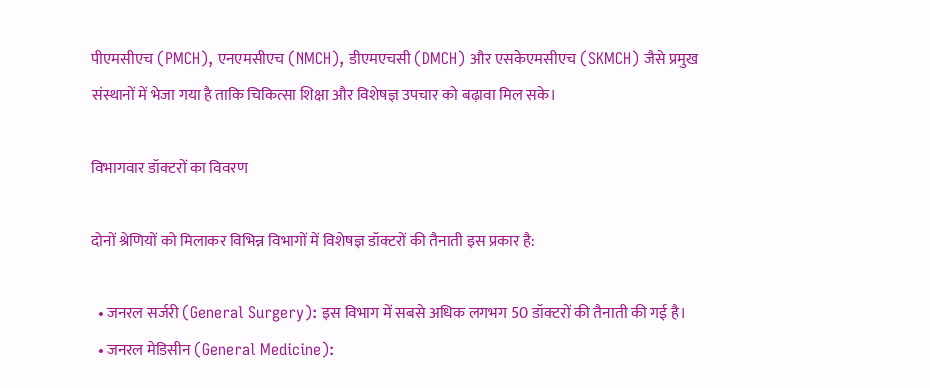पीएमसीएच (PMCH), एनएमसीएच (NMCH), डीएमएचसी (DMCH) और एसकेएमसीएच (SKMCH) जैसे प्रमुख संस्थानों में भेजा गया है ताकि चिकित्सा शिक्षा और विशेषज्ञ उपचार को बढ़ावा मिल सके।

विभागवार डॉक्टरों का विवरण

दोनों श्रेणियों को मिलाकर विभिन्न विभागों में विशेषज्ञ डॉक्टरों की तैनाती इस प्रकार है:

  • जनरल सर्जरी (General Surgery): इस विभाग में सबसे अधिक लगभग 50 डॉक्टरों की तैनाती की गई है।
  • जनरल मेडिसीन (General Medicine):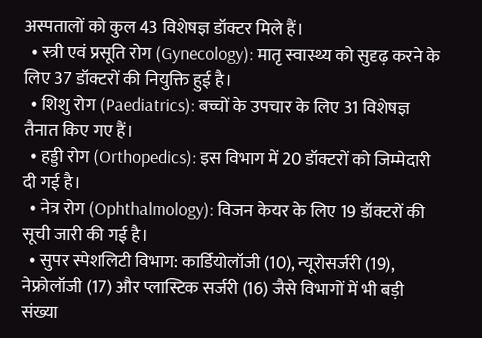अस्पतालों को कुल 43 विशेषज्ञ डॉक्टर मिले हैं।
  • स्त्री एवं प्रसूति रोग (Gynecology): मातृ स्वास्थ्य को सुदृढ़ करने के लिए 37 डॉक्टरों की नियुक्ति हुई है।
  • शिशु रोग (Paediatrics): बच्चों के उपचार के लिए 31 विशेषज्ञ तैनात किए गए हैं।
  • हड्डी रोग (Orthopedics): इस विभाग में 20 डॉक्टरों को जिम्मेदारी दी गई है।
  • नेत्र रोग (Ophthalmology): विजन केयर के लिए 19 डॉक्टरों की सूची जारी की गई है।
  • सुपर स्पेशलिटी विभाग: कार्डियोलॉजी (10), न्यूरोसर्जरी (19), नेफ्रोलॉजी (17) और प्लास्टिक सर्जरी (16) जैसे विभागों में भी बड़ी संख्या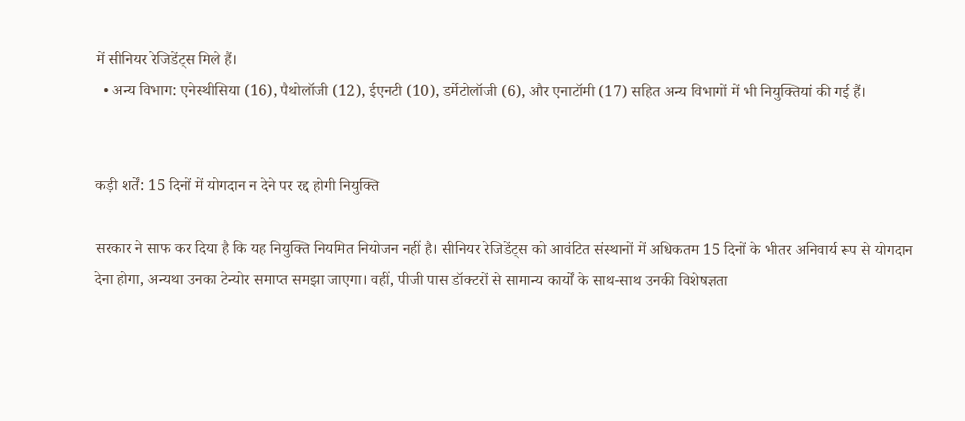में सीनियर रेजिडेंट्स मिले हैं।
  • अन्य विभाग: एनेस्थीसिया (16), पैथोलॉजी (12), ईएनटी (10), डर्मेटोलॉजी (6), और एनाटॉमी (17) सहित अन्य विभागों में भी नियुक्तियां की गई हैं।


कड़ी शर्तें: 15 दिनों में योगदान न देने पर रद्द होगी नियुक्ति

सरकार ने साफ कर दिया है कि यह नियुक्ति नियमित नियोजन नहीं है। सीनियर रेजिडेंट्स को आवंटित संस्थानों में अधिकतम 15 दिनों के भीतर अनिवार्य रूप से योगदान देना होगा, अन्यथा उनका टेन्योर समाप्त समझा जाएगा। वहीं, पीजी पास डॉक्टरों से सामान्य कार्यों के साथ-साथ उनकी विशेषज्ञता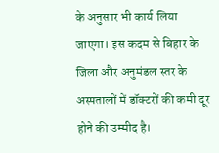के अनुसार भी कार्य लिया जाएगा। इस कदम से बिहार के जिला और अनुमंडल स्तर के अस्पतालों में डॉक्टरों की कमी दूर होने की उम्मीद है।